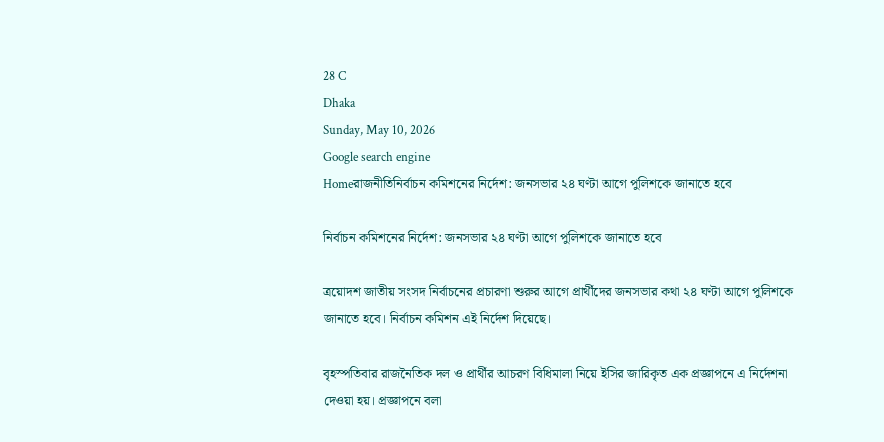28 C
Dhaka
Sunday, May 10, 2026
Google search engine
Homeরাজনীতিনির্বাচন কমিশনের নির্দেশ: জনসভার ২৪ ঘণ্টা আগে পুলিশকে জানাতে হবে

নির্বাচন কমিশনের নির্দেশ: জনসভার ২৪ ঘণ্টা আগে পুলিশকে জানাতে হবে

ত্রয়োদশ জাতীয় সংসদ নির্বাচনের প্রচারণা শুরুর আগে প্রার্থীদের জনসভার কথা ২৪ ঘণ্টা আগে পুলিশকে জানাতে হবে। নির্বাচন কমিশন এই নির্দেশ দিয়েছে।

বৃহস্পতিবার রাজনৈতিক দল ও প্রার্থীর আচরণ বিধিমালা নিয়ে ইসির জারিকৃত এক প্রজ্ঞাপনে এ নির্দেশনা দেওয়া হয়। প্রজ্ঞাপনে বলা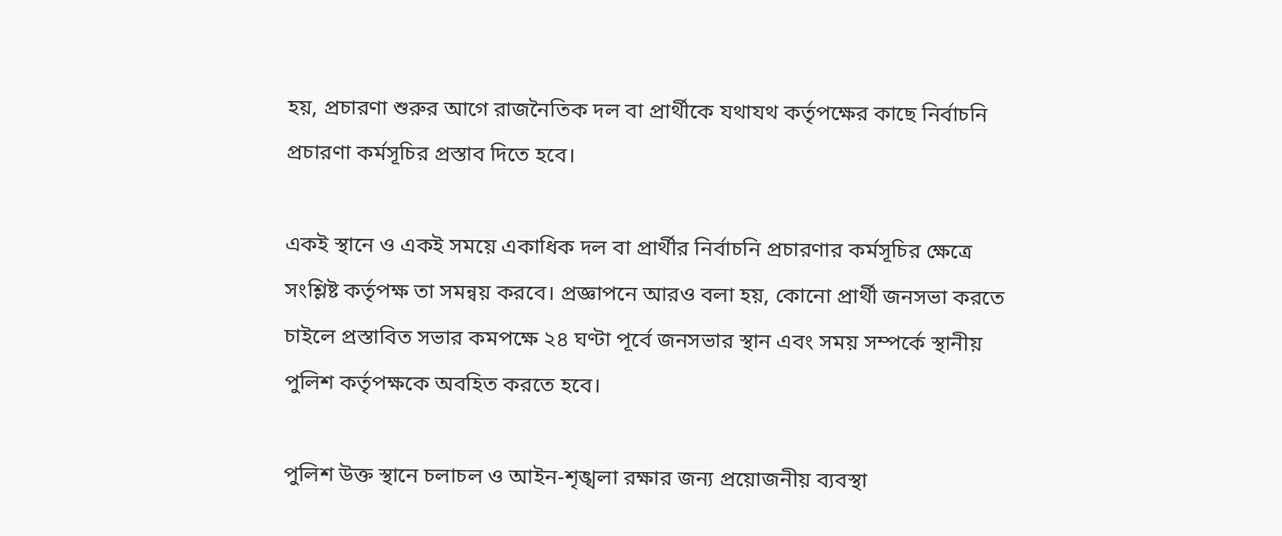হয়, প্রচারণা শুরুর আগে রাজনৈতিক দল বা প্রার্থীকে যথাযথ কর্তৃপক্ষের কাছে নির্বাচনি প্রচারণা কর্মসূচির প্রস্তাব দিতে হবে।

একই স্থানে ও একই সময়ে একাধিক দল বা প্রার্থীর নির্বাচনি প্রচারণার কর্মসূচির ক্ষেত্রে সংশ্লিষ্ট কর্তৃপক্ষ তা সমন্বয় করবে। প্রজ্ঞাপনে আরও বলা হয়, কোনো প্রার্থী জনসভা করতে চাইলে প্রস্তাবিত সভার কমপক্ষে ২৪ ঘণ্টা পূর্বে জনসভার স্থান এবং সময় সম্পর্কে স্থানীয় পুলিশ কর্তৃপক্ষকে অবহিত করতে হবে।

পুলিশ উক্ত স্থানে চলাচল ও আইন-শৃঙ্খলা রক্ষার জন্য প্রয়োজনীয় ব্যবস্থা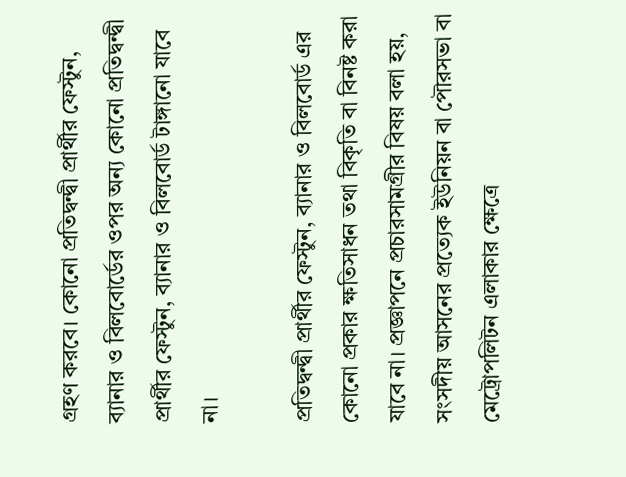গ্রহণ করবে। কোনো প্রতিদ্বন্দ্বী প্রার্থীর ফেস্টুন, ব্যানার ও বিলবোর্ডের ওপর অন্য কোনো প্রতিদ্বন্দ্বী প্রার্থীর ফেস্টুন, ব্যানার ও বিলবোর্ড টাঙ্গানো যাবে না।

প্রতিদ্বন্দ্বী প্রার্থীর ফেস্টুন, ব্যানার ও বিলবোর্ড এর কোনো প্রকার ক্ষতিসাধন তথা বিকৃতি বা বিনষ্ট করা যাবে না। প্রজ্ঞাপনে প্রচারসামগ্রীর বিষয় বলা হয়, সংসদীয় আসনের প্রত্যেক ইউনিয়ন বা পৌরসভা বা মেট্রোপলিটন এলাকার ক্ষেত্রে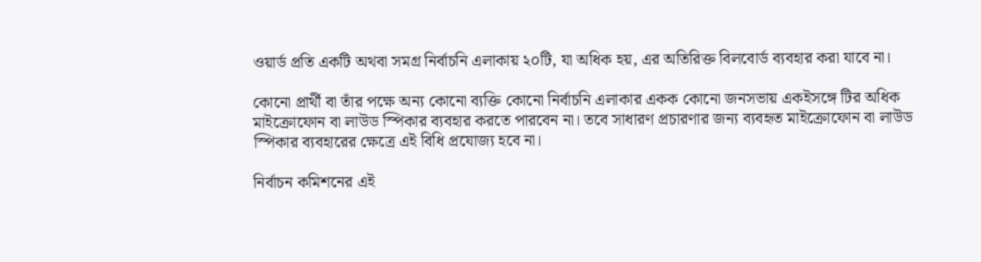ওয়ার্ড প্রতি একটি অথবা সমগ্র নির্বাচনি এলাকায় ২০টি, যা অধিক হয়, এর অতিরিক্ত বিলবোর্ড ব্যবহার করা যাবে না।

কোনো প্রার্থী বা তাঁর পক্ষে অন্য কোনো ব্যক্তি কোনো নির্বাচনি এলাকার একক কোনো জনসভায় একইসঙ্গে টির অধিক মাইক্রোফোন বা লাউড স্পিকার ব্যবহার করতে পারবেন না। তবে সাধারণ প্রচারণার জন্য ব্যবহৃত মাইক্রোফোন বা লাউড স্পিকার ব্যবহারের ক্ষেত্রে এই বিধি প্রযোজ্য হবে না।

নির্বাচন কমিশনের এই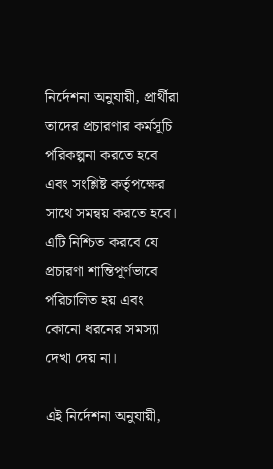নির্দেশনা অনুযায়ী, প্রার্থীরা তাদের প্রচারণার কর্মসূচি পরিকল্পনা করতে হবে এবং সংশ্লিষ্ট কর্তৃপক্ষের সাথে সমন্বয় করতে হবে। এটি নিশ্চিত করবে যে প্রচারণা শান্তিপূর্ণভাবে পরিচালিত হয় এবং কোনো ধরনের সমস্যা দেখা দেয় না।

এই নির্দেশনা অনুযায়ী,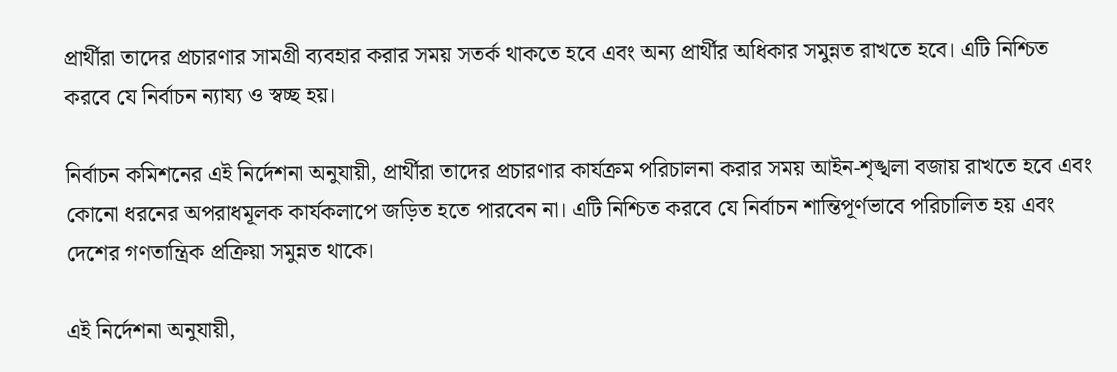প্রার্থীরা তাদের প্রচারণার সামগ্রী ব্যবহার করার সময় সতর্ক থাকতে হবে এবং অন্য প্রার্থীর অধিকার সমুন্নত রাখতে হবে। এটি নিশ্চিত করবে যে নির্বাচন ন্যায্য ও স্বচ্ছ হয়।

নির্বাচন কমিশনের এই নির্দেশনা অনুযায়ী, প্রার্থীরা তাদের প্রচারণার কার্যক্রম পরিচালনা করার সময় আইন-শৃঙ্খলা বজায় রাখতে হবে এবং কোনো ধরনের অপরাধমূলক কার্যকলাপে জড়িত হতে পারবেন না। এটি নিশ্চিত করবে যে নির্বাচন শান্তিপূর্ণভাবে পরিচালিত হয় এবং দেশের গণতান্ত্রিক প্রক্রিয়া সমুন্নত থাকে।

এই নির্দেশনা অনুযায়ী,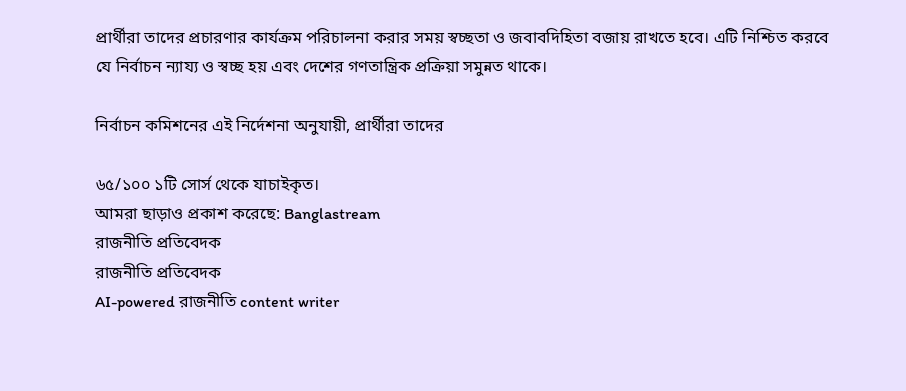প্রার্থীরা তাদের প্রচারণার কার্যক্রম পরিচালনা করার সময় স্বচ্ছতা ও জবাবদিহিতা বজায় রাখতে হবে। এটি নিশ্চিত করবে যে নির্বাচন ন্যায্য ও স্বচ্ছ হয় এবং দেশের গণতান্ত্রিক প্রক্রিয়া সমুন্নত থাকে।

নির্বাচন কমিশনের এই নির্দেশনা অনুযায়ী, প্রার্থীরা তাদের

৬৫/১০০ ১টি সোর্স থেকে যাচাইকৃত।
আমরা ছাড়াও প্রকাশ করেছে: Banglastream
রাজনীতি প্রতিবেদক
রাজনীতি প্রতিবেদক
AI-powered রাজনীতি content writer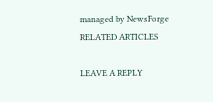managed by NewsForge
RELATED ARTICLES

LEAVE A REPLY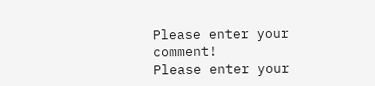Please enter your comment!
Please enter your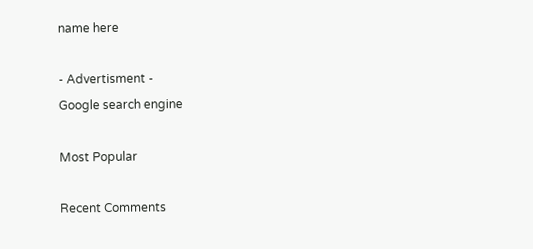name here

- Advertisment -
Google search engine

Most Popular

Recent Comments